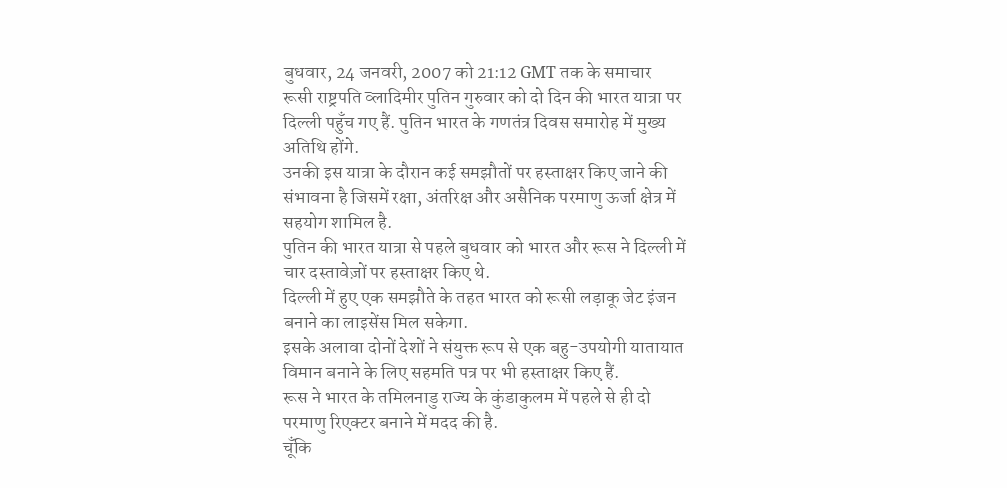बुधवार, 24 जनवरी, 2007 को 21:12 GMT तक के समाचार
रूसी राष्ट्रपति व्लादिमीर पुतिन गुरुवार को दो दिन की भारत यात्रा पर दिल्ली पहुँच गए हैं. पुतिन भारत के गणतंत्र दिवस समारोह में मुख्य अतिथि होंगे.
उनकी इस यात्रा के दौरान कई समझौतों पर हस्ताक्षर किए जाने की संभावना है जिसमें रक्षा, अंतरिक्ष और असैनिक परमाणु ऊर्जा क्षेत्र में सहयोग शामिल है.
पुतिन की भारत यात्रा से पहले बुधवार को भारत और रूस ने दिल्ली में चार दस्तावेज़ों पर हस्ताक्षर किए थे.
दिल्ली में हुए एक समझौते के तहत भारत को रूसी लड़ाकू जेट इंजन बनाने का लाइसेंस मिल सकेगा.
इसके अलावा दोनों देशों ने संयुक्त रूप से एक बहु-उपयोगी यातायात विमान बनाने के लिए सहमति पत्र पर भी हस्ताक्षर किए हैं.
रूस ने भारत के तमिलनाडु राज्य के कुंडाकुलम में पहले से ही दो परमाणु रिएक्टर बनाने में मदद की है.
चूँकि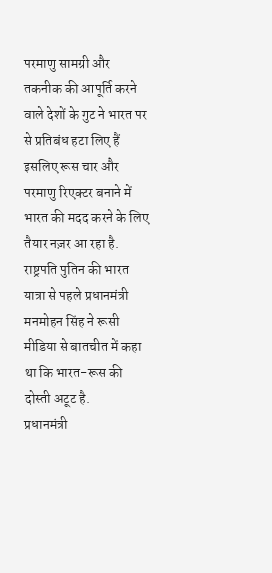परमाणु सामग्री और तकनीक की आपूर्ति करने वाले देशों के गुट ने भारत पर से प्रतिबंध हटा लिए हैं इसलिए रूस चार और परमाणु रिएक्टर बनाने में भारत की मदद करने के लिए तैयार नज़र आ रहा है.
राष्ट्रपति पुतिन की भारत यात्रा से पहले प्रधानमंत्री मनमोहन सिंह ने रूसी मीडिया से बातचीत में कहा था कि भारत-रूस की दोस्ती अटूट है.
प्रधानमंत्री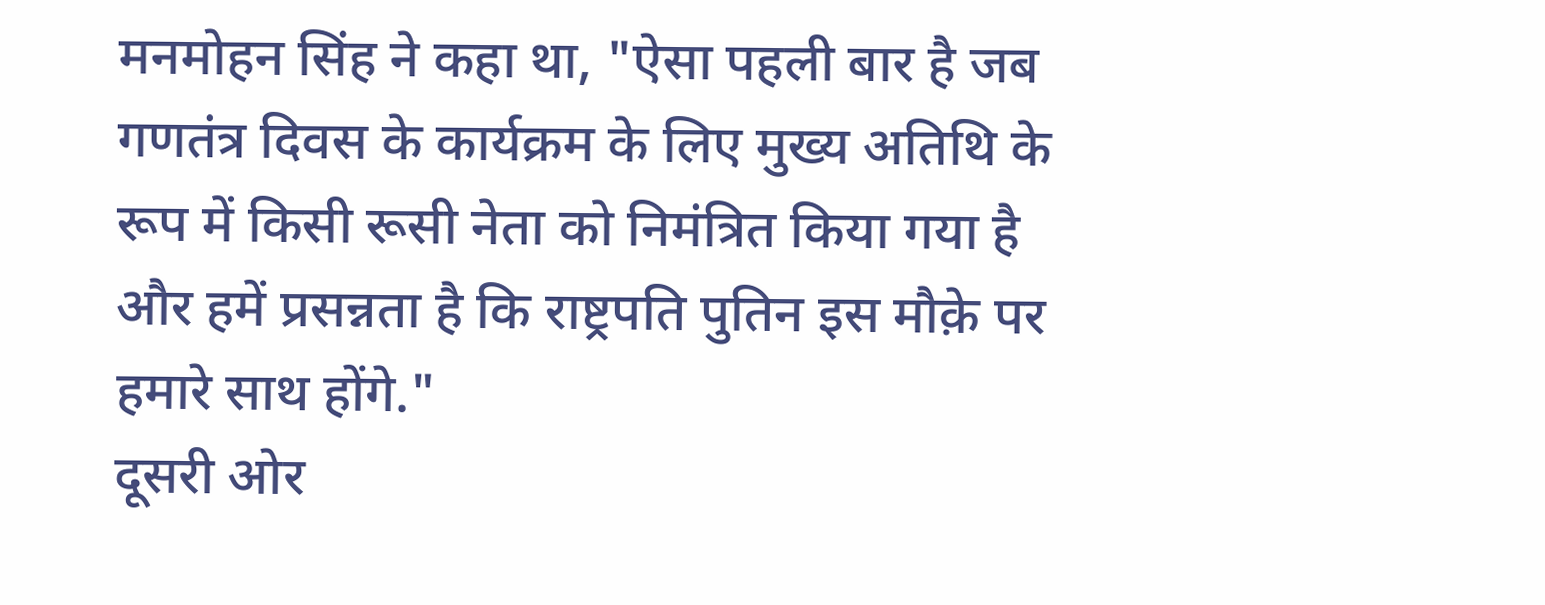मनमोहन सिंह ने कहा था, "ऐसा पहली बार है जब गणतंत्र दिवस के कार्यक्रम के लिए मुख्य अतिथि के रूप में किसी रूसी नेता को निमंत्रित किया गया है और हमें प्रसन्नता है कि राष्ट्रपति पुतिन इस मौक़े पर हमारे साथ होंगे."
दूसरी ओर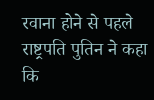रवाना होने से पहले राष्ट्रपति पुतिन ने कहा कि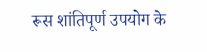रूस शांतिपूर्ण उपयोग के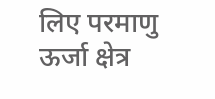लिए परमाणु ऊर्जा क्षेत्र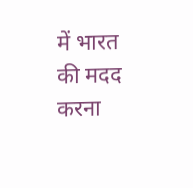में भारत की मदद करना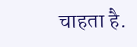चाहता है.